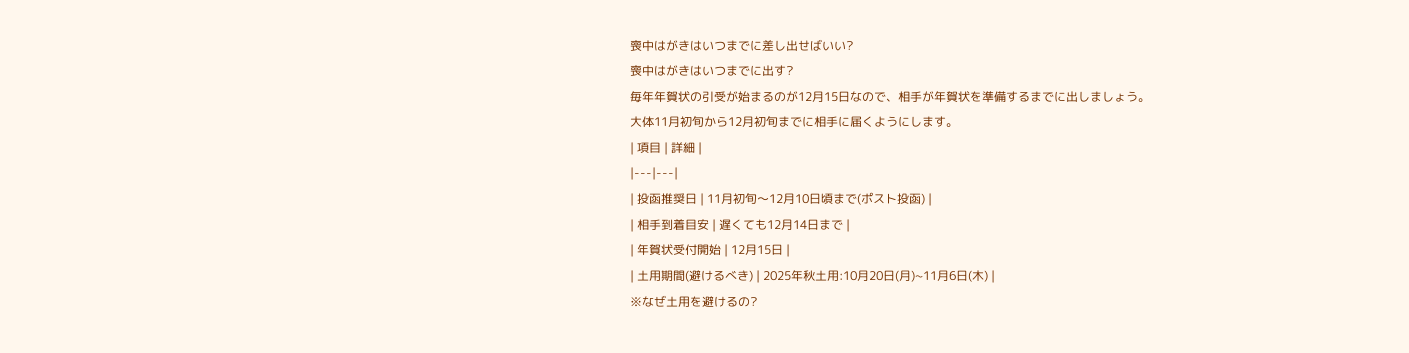喪中はがきはいつまでに差し出せばいい?
喪中はがきはいつまでに出す?
毎年年賀状の引受が始まるのが12月15日なので、相手が年賀状を準備するまでに出しましょう。
大体11月初旬から12月初旬までに相手に届くようにします。
| 項目 | 詳細 |
|---|---|
| 投函推奨日 | 11月初旬〜12月10日頃まで(ポスト投函) |
| 相手到着目安 | 遅くても12月14日まで |
| 年賀状受付開始 | 12月15日 |
| 土用期間(避けるべき) | 2025年秋土用:10月20日(月)~11月6日(木) |
※なぜ土用を避けるの?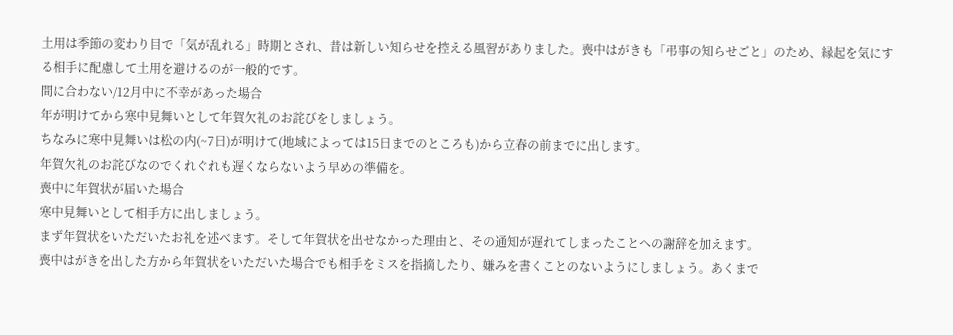土用は季節の変わり目で「気が乱れる」時期とされ、昔は新しい知らせを控える風習がありました。喪中はがきも「弔事の知らせごと」のため、縁起を気にする相手に配慮して土用を避けるのが一般的です。
間に合わない/12月中に不幸があった場合
年が明けてから寒中見舞いとして年賀欠礼のお詫びをしましょう。
ちなみに寒中見舞いは松の内(~7日)が明けて(地域によっては15日までのところも)から立春の前までに出します。
年賀欠礼のお詫びなのでくれぐれも遅くならないよう早めの準備を。
喪中に年賀状が届いた場合
寒中見舞いとして相手方に出しましょう。
まず年賀状をいただいたお礼を述べます。そして年賀状を出せなかった理由と、その通知が遅れてしまったことへの謝辞を加えます。
喪中はがきを出した方から年賀状をいただいた場合でも相手をミスを指摘したり、嫌みを書くことのないようにしましょう。あくまで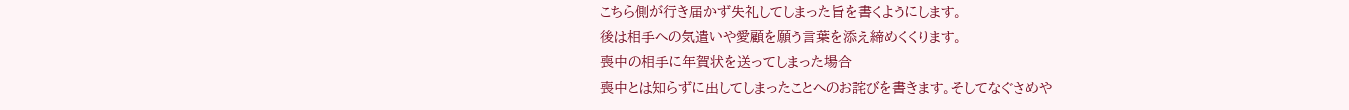こちら側が行き届かず失礼してしまった旨を書くようにします。
後は相手への気遣いや愛顧を願う言葉を添え締めくくります。
喪中の相手に年賀状を送ってしまった場合
喪中とは知らずに出してしまったことへのお詫びを書きます。そしてなぐさめや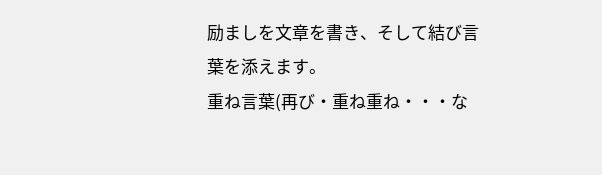励ましを文章を書き、そして結び言葉を添えます。
重ね言葉(再び・重ね重ね・・・な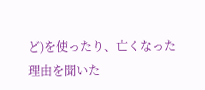ど)を使ったり、亡くなった理由を聞いた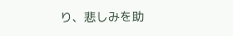り、悲しみを助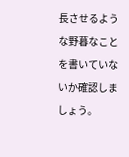長させるような野暮なことを書いていないか確認しましょう。